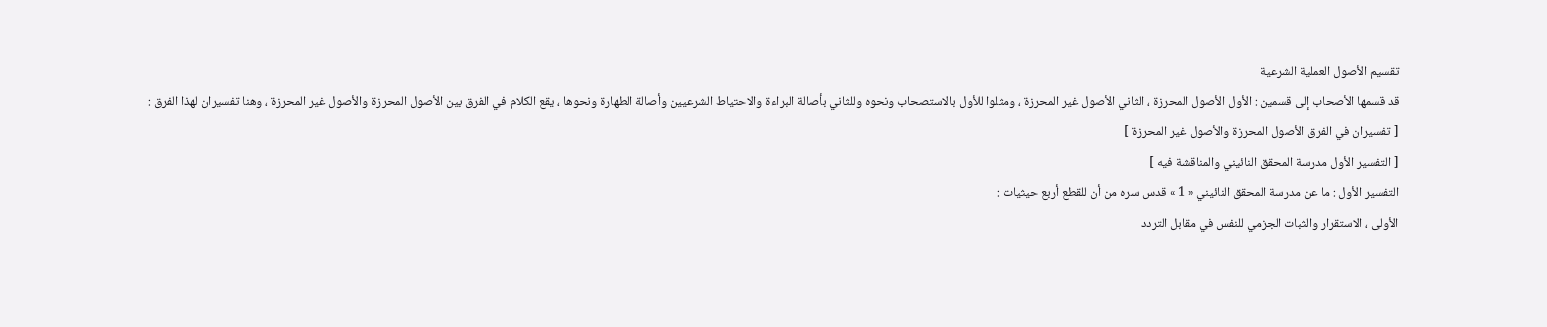تقسيم الأصول العملية الشرعية
قد قسمها الأصحاب إلى قسمين : الأول الأصول المحرزة ، الثاني الأصول غير المحرزة ، ومثلوا للأول بالاستصحاب ونحوه وللثاني بأصالة البراءة والاحتياط الشرعيين وأصالة الطهارة ونحوها ، يقع الكلام في الفرق بين الأصول المحرزة والأصول غير المحرزة ، وهنا تفسيران لهذا الفرق :
[ تفسيران في الفرق الأصول المحرزة والأصول غير المحرزة ]
[ التفسير الأول مدرسة المحقق النائيني والمناقشة فيه ]
التفسير الأول : ما عن مدرسة المحقق النائيني « 1 » قدس سره من أن للقطع أربع حيثيات :
الأولى ، الاستقرار والثبات الجزمي للنفس في مقابل التردد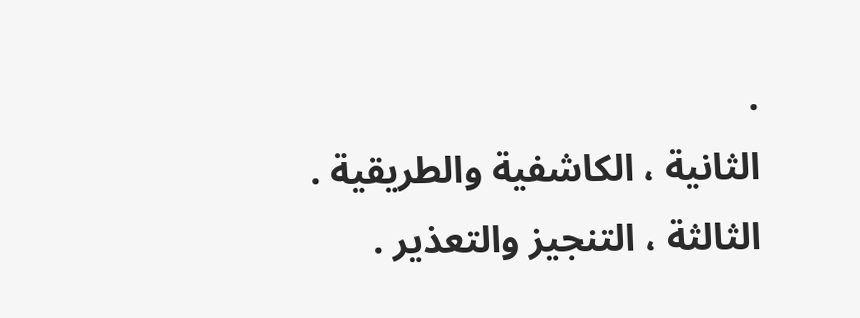.
الثانية ، الكاشفية والطريقية .
الثالثة ، التنجيز والتعذير .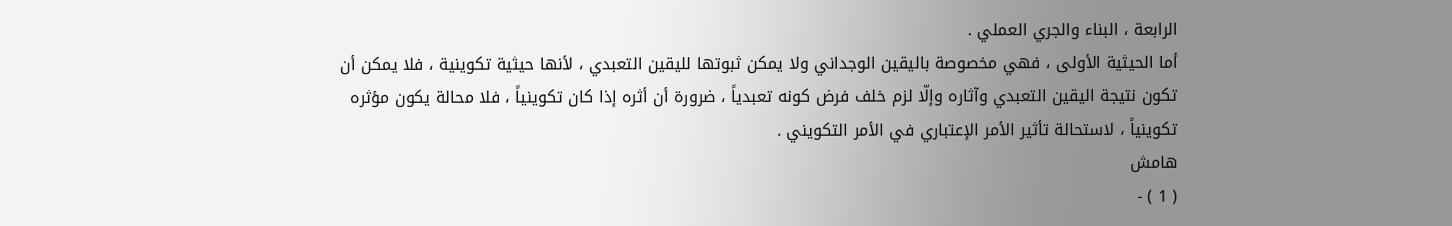الرابعة ، البناء والجري العملي .
أما الحيثية الأولى ، فهي مخصوصة باليقين الوجداني ولا يمكن ثبوتها لليقين التعبدي ، لأنها حيثية تكوينية ، فلا يمكن أن تكون نتيجة اليقين التعبدي وآثاره وإلّا لزم خلف فرض كونه تعبدياً ، ضرورة أن أثره إذا كان تكوينياً ، فلا محالة يكون مؤثره تكوينياً ، لاستحالة تأثير الأمر الإعتباري في الأمر التكويني .
هامش
( 1 ) -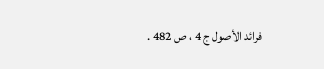فرائد الأصول ج 4 ، ص 482 .